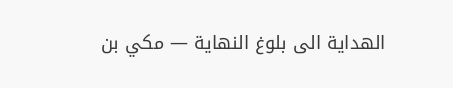الهداية الى بلوغ النهاية — مكي بن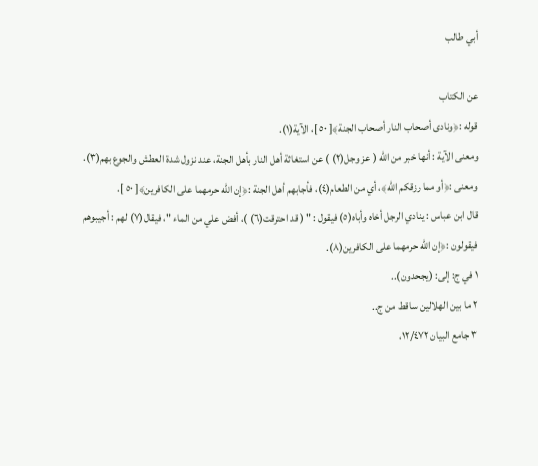أبي طالب

عن الكتاب
قوله :﴿ونادى أصحاب النار أصحاب الجنة﴾[ ٥٠ ]، الآية(١).
ومعنى الآية : أنها خبر من الله ( عز وجل(٢) ) عن استغاثة أهل النار بأهل الجنة، عند نزول شدة العطش والجوع بهم(٣).
ومعنى :﴿أو مما رزقكم الله﴾، أي من الطعام(٤)، فأجابهم أهل الجنة :﴿إن الله حرمهما على الكافرين﴾[ ٥٠ ].
قال ابن عباس : ينادي الرجل أخاه وأباه(٥) فيقول : " ( قد احترقت(٦) )، أفض علي من الماء "، فيقال(٧) لهم : أجيبوهم فيقولون :﴿إن الله حرمهما على الكافرين(٨).
١ في ج: إلى: (يجحدون)..
٢ ما بين الهلالين ساقط من ج..
٣ جامع البيان ١٢/٤٧٢،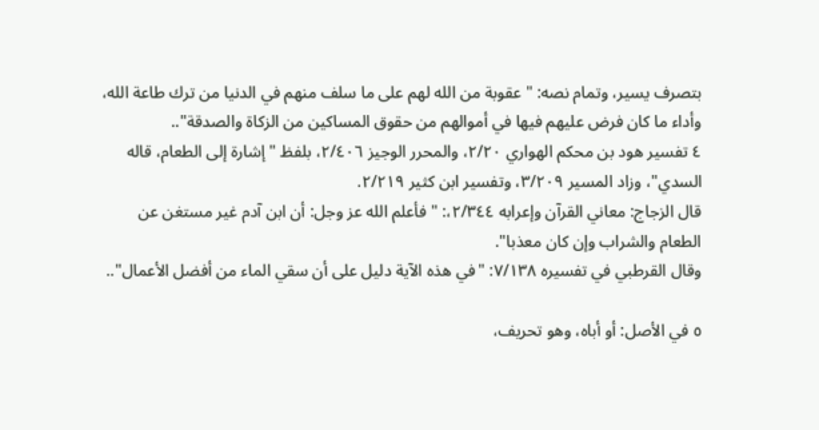بتصرف يسير، وتمام نصه: "عقوبة من الله لهم على ما سلف منهم في الدنيا من ترك طاعة الله، وأداء ما كان فرض عليهم فيها في أموالهم من حقوق المساكين من الزكاة والصدقة"..
٤ تفسير هود بن محكم الهواري ٢/٢٠، والمحرر الوجيز ٢/٤٠٦، بلفظ "إشارة إلى الطعام، قاله السدي"، وزاد المسير ٣/٢٠٩، وتفسير ابن كثير ٢/٢١٩.
قال الزجاج: معاني القرآن وإعرابه ٢/٣٤٤،: "فأعلم الله عز وجل: أن ابن آدم غير مستغن عن الطعام والشراب وإن كان معذبا".
وقال القرطبي في تفسيره ٧/١٣٨: "في هذه الآية دليل على أن سقي الماء من أفضل الأعمال"..

٥ في الأصل: أو أباه، وهو تحريف،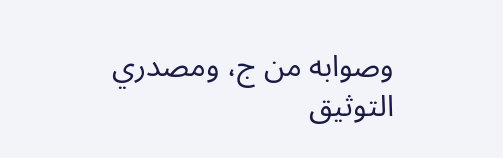وصوابه من ج، ومصدري التوثيق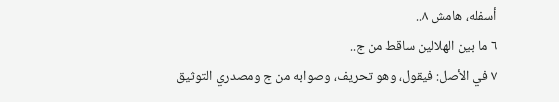أسفله، هامش ٨..
٦ ما بين الهلالين ساقط من ج..
٧ في الأصل: فيقول، وهو تحريف، وصوابه من ج ومصدري التوثيق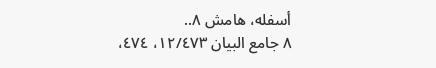أسفله، هامش ٨..
٨ جامع البيان ١٢/٤٧٣، ٤٧٤،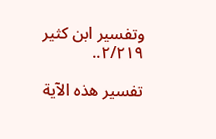وتفسير ابن كثير ٢/٢١٩..

تفسير هذه الآية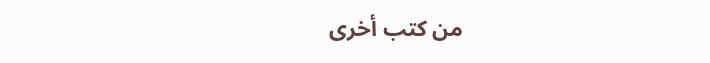من كتب أخرى